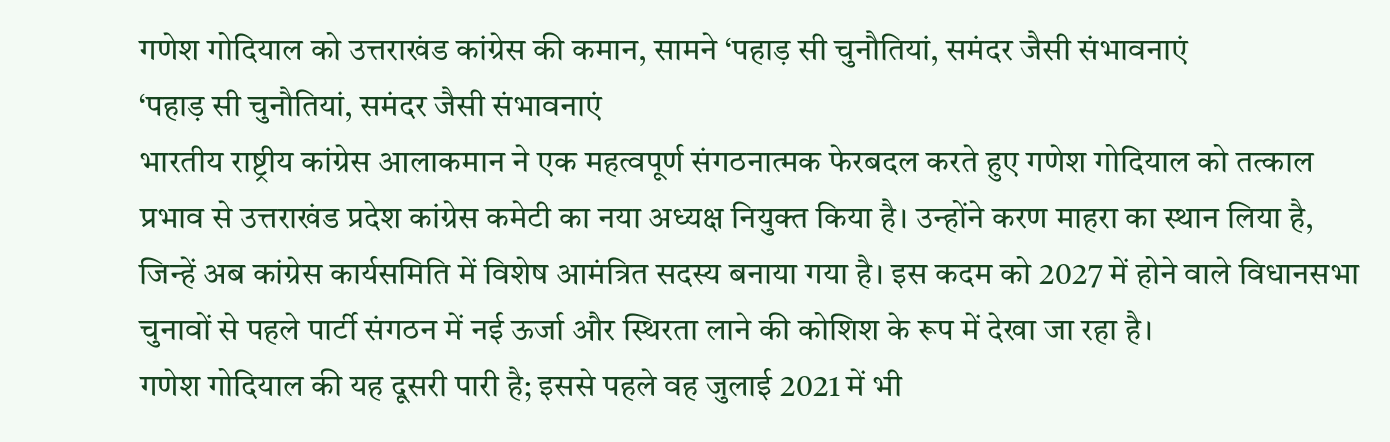गणेश गोदियाल को उत्तराखंड कांग्रेस की कमान, सामने ‘पहाड़ सी चुनौतियां, समंदर जैसी संभावनाएं
‘पहाड़ सी चुनौतियां, समंदर जैसी संभावनाएं
भारतीय राष्ट्रीय कांग्रेस आलाकमान ने एक महत्वपूर्ण संगठनात्मक फेरबदल करते हुए गणेश गोदियाल को तत्काल प्रभाव से उत्तराखंड प्रदेश कांग्रेस कमेटी का नया अध्यक्ष नियुक्त किया है। उन्होंने करण माहरा का स्थान लिया है, जिन्हें अब कांग्रेस कार्यसमिति में विशेष आमंत्रित सदस्य बनाया गया है। इस कदम को 2027 में होने वाले विधानसभा चुनावों से पहले पार्टी संगठन में नई ऊर्जा और स्थिरता लाने की कोशिश के रूप में देखा जा रहा है।
गणेश गोदियाल की यह दूसरी पारी है; इससे पहले वह जुलाई 2021 में भी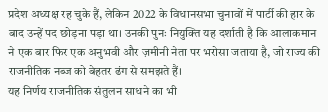प्रदेश अध्यक्ष रह चुके हैं, लेकिन 2022 के विधानसभा चुनावों में पार्टी की हार के बाद उन्हें पद छोड़ना पड़ा था। उनकी पुनः नियुक्ति यह दर्शाती है कि आलाकमान ने एक बार फिर एक अनुभवी और ज़मीनी नेता पर भरोसा जताया है, जो राज्य की राजनीतिक नब्ज को बेहतर ढंग से समझते हैं।
यह निर्णय राजनीतिक संतुलन साधने का भी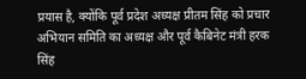प्रयास है, क्योंकि पूर्व प्रदेश अध्यक्ष प्रीतम सिंह को प्रचार अभियान समिति का अध्यक्ष और पूर्व कैबिनेट मंत्री हरक सिंह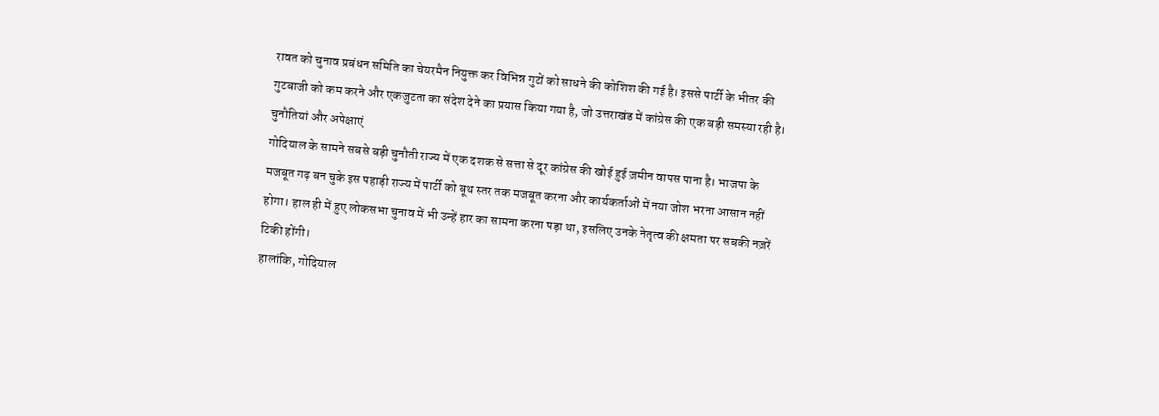रावत को चुनाव प्रबंधन समिति का चेयरमैन नियुक्त कर विभिन्न गुटों को साधने की कोशिश की गई है। इससे पार्टी के भीतर की गुटबाजी को कम करने और एकजुटता का संदेश देने का प्रयास किया गया है, जो उत्तराखंड में कांग्रेस की एक बड़ी समस्या रही है।
चुनौतियां और अपेक्षाएं
गोदियाल के सामने सबसे बड़ी चुनौती राज्य में एक दशक से सत्ता से दूर कांग्रेस की खोई हुई ज़मीन वापस पाना है। भाजपा के मजबूत गढ़ बन चुके इस पहाड़ी राज्य में पार्टी को बूथ स्तर तक मजबूत करना और कार्यकर्ताओं में नया जोश भरना आसान नहीं होगा। हाल ही में हुए लोकसभा चुनाव में भी उन्हें हार का सामना करना पड़ा था, इसलिए उनके नेतृत्व की क्षमता पर सबकी नज़रें टिकी होंगी।
हालांकि, गोदियाल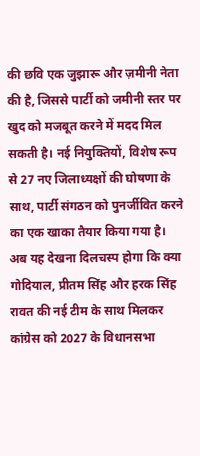की छवि एक जुझारू और ज़मीनी नेता की है, जिससे पार्टी को जमीनी स्तर पर खुद को मजबूत करने में मदद मिल सकती है। नई नियुक्तियों, विशेष रूप से 27 नए जिलाध्यक्षों की घोषणा के साथ, पार्टी संगठन को पुनर्जीवित करने का एक खाका तैयार किया गया है।
अब यह देखना दिलचस्प होगा कि क्या गोदियाल, प्रीतम सिंह और हरक सिंह रावत की नई टीम के साथ मिलकर कांग्रेस को 2027 के विधानसभा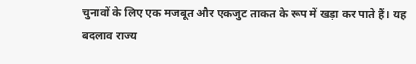चुनावों के लिए एक मजबूत और एकजुट ताकत के रूप में खड़ा कर पाते हैं। यह बदलाव राज्य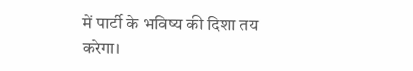में पार्टी के भविष्य की दिशा तय करेगा।